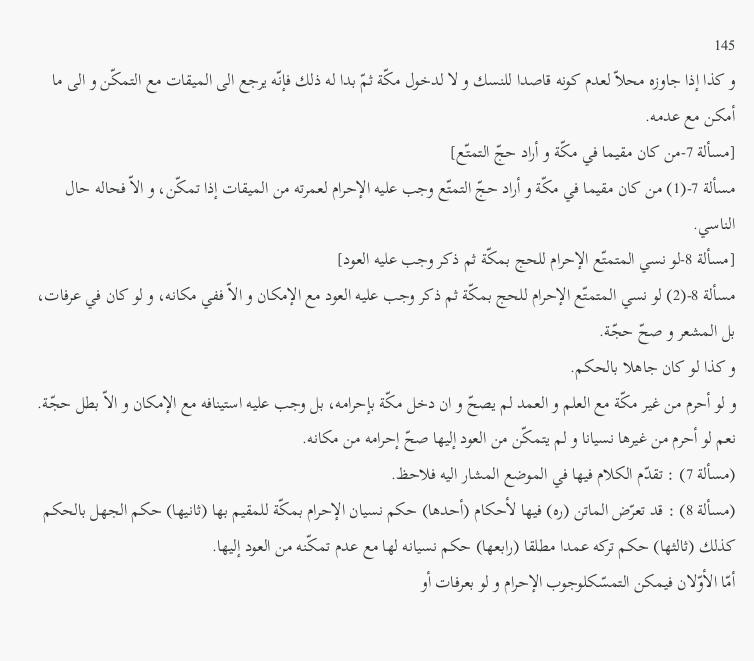145
و كذا إذا جاوزه محلاّ لعدم كونه قاصدا للنسك و لا لدخول مكّة ثمّ بدا له ذلك فإنّه يرجع الى الميقات مع التمكّن و الى ما أمكن مع عدمه.
[مسألة 7-من كان مقيما في مكّة و أراد حجّ التمتّع]
مسألة 7-(1) من كان مقيما في مكّة و أراد حجّ التمتّع وجب عليه الإحرام لعمرته من الميقات إذا تمكّن، و الاّ فحاله حال الناسي.
[مسألة 8-لو نسي المتمتّع الإحرام للحج بمكّة ثم ذكر وجب عليه العود]
مسألة 8-(2) لو نسي المتمتّع الإحرام للحج بمكّة ثم ذكر وجب عليه العود مع الإمكان و الاّ ففي مكانه، و لو كان في عرفات، بل المشعر و صحّ حجّة.
و كذا لو كان جاهلا بالحكم.
و لو أحرم من غير مكّة مع العلم و العمد لم يصحّ و ان دخل مكّة بإحرامه، بل وجب عليه استينافه مع الإمكان و الاّ بطل حجّة.
نعم لو أحرم من غيرها نسيانا و لم يتمكّن من العود إليها صحّ إحرامه من مكانه.
(مسألة 7) : تقدّم الكلام فيها في الموضع المشار اليه فلاحظ.
(مسألة 8) : قد تعرّض الماتن (ره) فيها لأحكام (أحدها) حكم نسيان الإحرام بمكّة للمقيم بها (ثانيها) حكم الجهل بالحكم كذلك (ثالثها) حكم تركه عمدا مطلقا (رابعها) حكم نسيانه لها مع عدم تمكّنه من العود إليها.
أمّا الأوّلان فيمكن التمسّكلوجوب الإحرام و لو بعرفات أو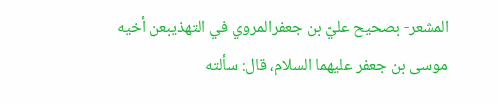المشعر- بصحيح عليّ بن جعفرالمروي في التهذيبعن أخيه موسى بن جعفر عليهما السلام، قال: سألته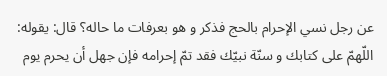عن رجل نسي الإحرام بالحج فذكر و هو بعرفات ما حاله؟ قال: يقوله: اللّهمّ على كتابك و سنّة نبيّك فقد تمّ إحرامه فإن جهل أن يحرم يوم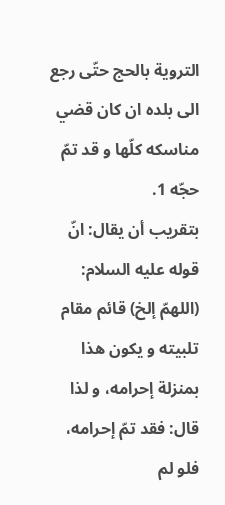التروية بالحج حتّى رجع الى بلده ان كان قضي مناسكه كلّها و قد تمّ حجّه 1.
بتقريب أن يقال: انّ قوله عليه السلام: (اللهمّ إلخ) قائم مقام تلبيته و يكون هذا بمنزلة إحرامه، و لذا قال: فقد تمّ إحرامه، فلو لم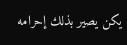يكن يصير بذلك إحرامه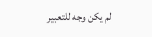لم يكن وجه للتعبير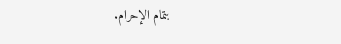بتمام الإحرام.